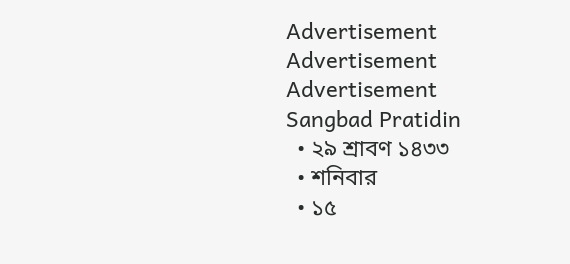Advertisement
Advertisement
Advertisement
Sangbad Pratidin
  • ২৯ শ্রাবণ ১৪৩৩
  • শনিবার
  • ১৫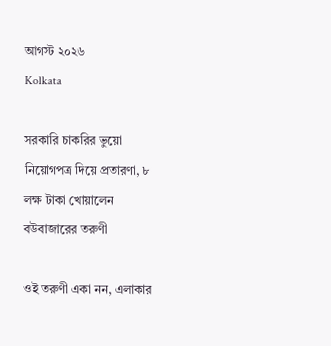আগস্ট ২০২৬
Kolkata

সরকারি চাকরির ভুয়ো নিয়োগপত্র দিয়ে প্রতারণা, ৮ লক্ষ টাকা খোয়ালেন বউবাজারের তরুণী

ওই তরুণী একা নন, এলাকার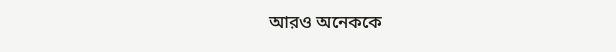আরও অনেককে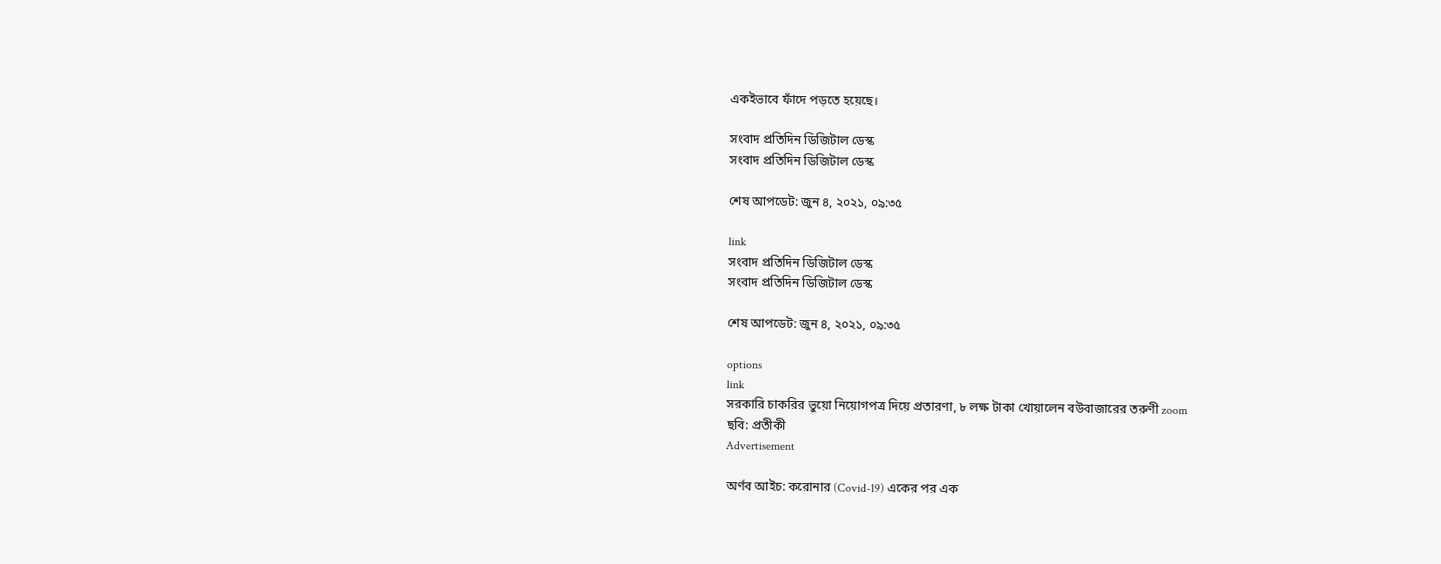একইভাবে ফাঁদে পড়তে হয়েছে।

সংবাদ প্রতিদিন ডিজিটাল ডেস্ক
সংবাদ প্রতিদিন ডিজিটাল ডেস্ক

শেষ আপডেট: জুন ৪, ২০২১, ০৯:৩৫

link
সংবাদ প্রতিদিন ডিজিটাল ডেস্ক
সংবাদ প্রতিদিন ডিজিটাল ডেস্ক

শেষ আপডেট: জুন ৪, ২০২১, ০৯:৩৫

options
link
সরকারি চাকরির ভুয়ো নিয়োগপত্র দিয়ে প্রতারণা, ৮ লক্ষ টাকা খোয়ালেন বউবাজারের তরুণী zoom
ছবি: প্রতীকী
Advertisement

অর্ণব আইচ: করোনার (Covid-19) একের পর এক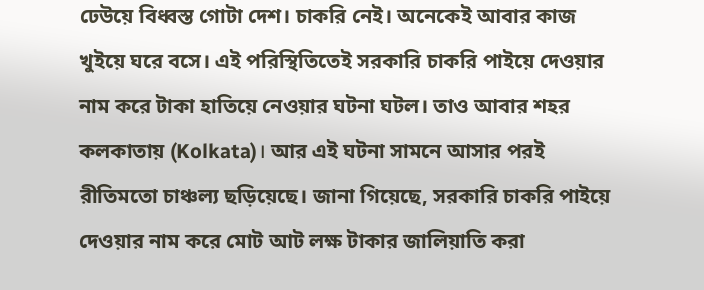ঢেউয়ে বিধ্বস্ত গোটা দেশ। চাকরি নেই। অনেকেই আবার কাজ খুইয়ে ঘরে বসে। এই পরিস্থিতিতেই সরকারি চাকরি পাইয়ে দেওয়ার নাম করে টাকা হাতিয়ে নেওয়ার ঘটনা ঘটল। তাও আবার শহর কলকাতায় (Kolkata)। আর এই ঘটনা সামনে আসার পরই রীতিমতো চাঞ্চল্য ছড়িয়েছে। জানা গিয়েছে, সরকারি চাকরি পাইয়ে দেওয়ার নাম করে মোট আট লক্ষ টাকার জালিয়াতি করা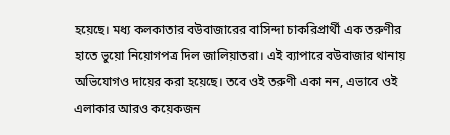হয়েছে। মধ্য কলকাতার বউবাজারের বাসিন্দা চাকরিপ্রার্থী এক তরুণীর হাতে ভুয়ো নিয়োগপত্র দিল জালিয়াতরা। এই ব্যাপারে বউবাজার থানায় অভিযোগও দায়ের করা হয়েছে। তবে ওই তরুণী একা নন, এভাবে ওই এলাকার আরও কয়েকজন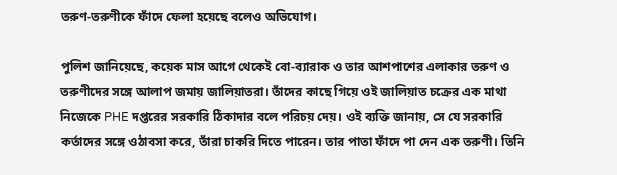তরুণ-তরুণীকে ফাঁদে ফেলা হয়েছে বলেও অভিযোগ।

পুলিশ জানিয়েছে, কয়েক মাস আগে থেকেই বো-ব্যারাক ও তার আশপাশের এলাকার তরুণ ও তরুণীদের সঙ্গে আলাপ জমায় জালিয়াতরা। তাঁদের কাছে গিয়ে ওই জালিয়াত চক্রের এক মাথা নিজেকে PHE দপ্তরের সরকারি ঠিকাদার বলে পরিচয় দেয়। ওই ব্যক্তি জানায়, সে যে সরকারি কর্তাদের সঙ্গে ওঠাবসা করে, তাঁরা চাকরি দিতে পারেন। তার পাতা ফাঁদে পা দেন এক তরুণী। তিনি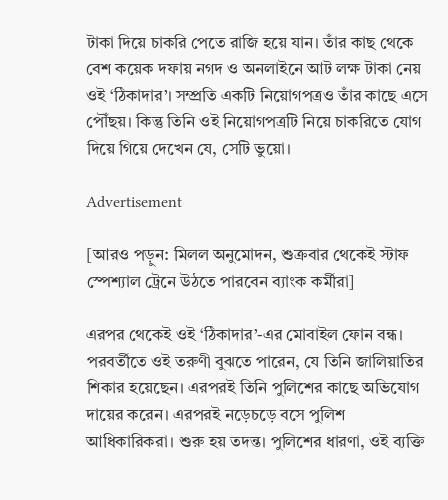টাকা দিয়ে চাকরি পেতে রাজি হয়ে যান। তাঁর কাছ থেকে বেশ কয়েক দফায় নগদ ও অনলাইনে আট লক্ষ টাকা নেয় ওই ‘ঠিকাদার’। সম্প্রতি একটি নিয়োগপত্রও তাঁর কাছে এসে পৌঁছয়। কিন্তু তিনি ওই নিয়োগপত্রটি নিয়ে চাকরিতে যোগ দিয়ে গিয়ে দেখেন যে, সেটি ভুয়ো।

Advertisement

[আরও পড়ুন: মিলল অনুমোদন, শুক্রবার থেকেই স্টাফ স্পেশ্যাল ট্রেনে উঠতে পারবেন ব্যাংক কর্মীরা]

এরপর থেকেই ওই ‘ঠিকাদার’-এর মোবাইল ফোন বন্ধ। পরবর্তীতে ওই তরুণী বুঝতে পারেন, যে তিনি জালিয়াতির শিকার হয়েছেন। এরপরই তিনি পুলিশের কাছে অভিযোগ দায়ের করেন। এরপরই নড়েচড়ে বসে পুলিশ আধিকারিকরা। শুরু হয় তদন্ত। পুলিশের ধারণা, ওই ব্যক্তি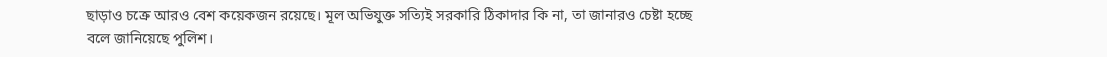ছাড়াও চক্রে আরও বেশ কয়েকজন রয়েছে। মূল অভিযুক্ত সত্যিই সরকারি ঠিকাদার কি না, তা জানারও চেষ্টা হচ্ছে বলে জানিয়েছে পুলিশ।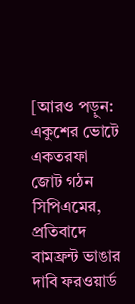[আরও পড়ুন: একুশের ভোটে একতরফা জোট গঠন সিপিএমের, প্রতিবাদে বামফ্রন্ট ভাঙার দাবি ফরওয়ার্ড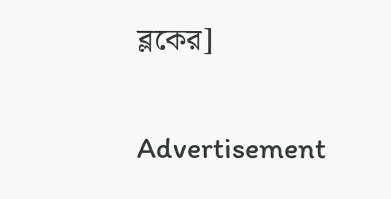ব্লকের]

Advertisement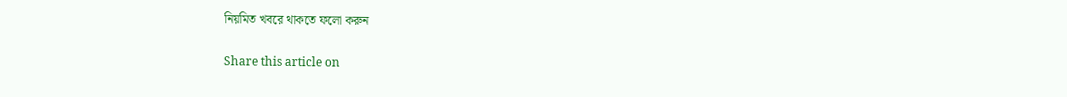নিয়মিত খবরে থাকতে ফলো করুন

Share this article on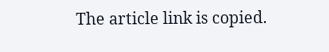The article link is copied.